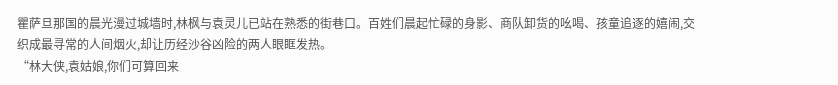瞿萨旦那国的晨光漫过城墙时,林枫与袁灵儿已站在熟悉的街巷口。百姓们晨起忙碌的身影、商队卸货的吆喝、孩童追逐的嬉闹,交织成最寻常的人间烟火,却让历经沙谷凶险的两人眼眶发热。
“林大侠,袁姑娘,你们可算回来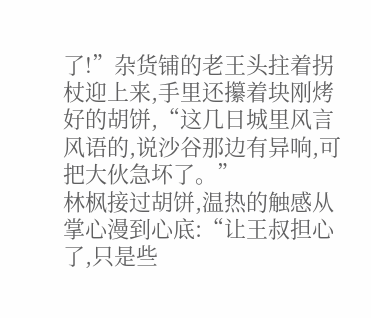了!”杂货铺的老王头拄着拐杖迎上来,手里还攥着块刚烤好的胡饼,“这几日城里风言风语的,说沙谷那边有异响,可把大伙急坏了。”
林枫接过胡饼,温热的触感从掌心漫到心底:“让王叔担心了,只是些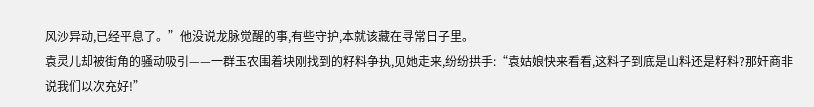风沙异动,已经平息了。”他没说龙脉觉醒的事,有些守护,本就该藏在寻常日子里。
袁灵儿却被街角的骚动吸引——一群玉农围着块刚找到的籽料争执,见她走来,纷纷拱手:“袁姑娘快来看看,这料子到底是山料还是籽料?那奸商非说我们以次充好!”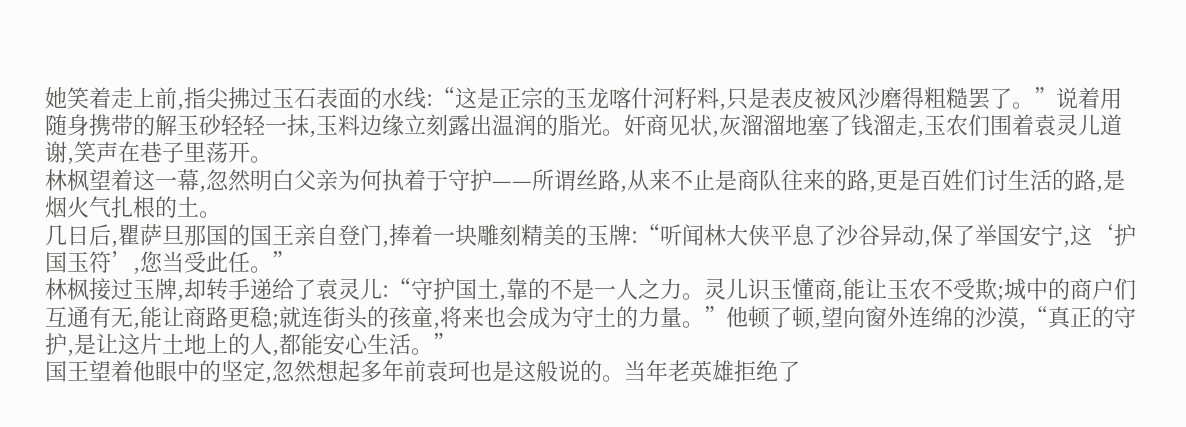她笑着走上前,指尖拂过玉石表面的水线:“这是正宗的玉龙喀什河籽料,只是表皮被风沙磨得粗糙罢了。”说着用随身携带的解玉砂轻轻一抹,玉料边缘立刻露出温润的脂光。奸商见状,灰溜溜地塞了钱溜走,玉农们围着袁灵儿道谢,笑声在巷子里荡开。
林枫望着这一幕,忽然明白父亲为何执着于守护——所谓丝路,从来不止是商队往来的路,更是百姓们讨生活的路,是烟火气扎根的土。
几日后,瞿萨旦那国的国王亲自登门,捧着一块雕刻精美的玉牌:“听闻林大侠平息了沙谷异动,保了举国安宁,这‘护国玉符’,您当受此任。”
林枫接过玉牌,却转手递给了袁灵儿:“守护国土,靠的不是一人之力。灵儿识玉懂商,能让玉农不受欺;城中的商户们互通有无,能让商路更稳;就连街头的孩童,将来也会成为守土的力量。”他顿了顿,望向窗外连绵的沙漠,“真正的守护,是让这片土地上的人,都能安心生活。”
国王望着他眼中的坚定,忽然想起多年前袁珂也是这般说的。当年老英雄拒绝了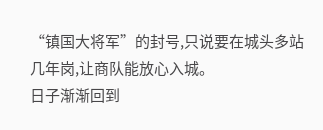“镇国大将军”的封号,只说要在城头多站几年岗,让商队能放心入城。
日子渐渐回到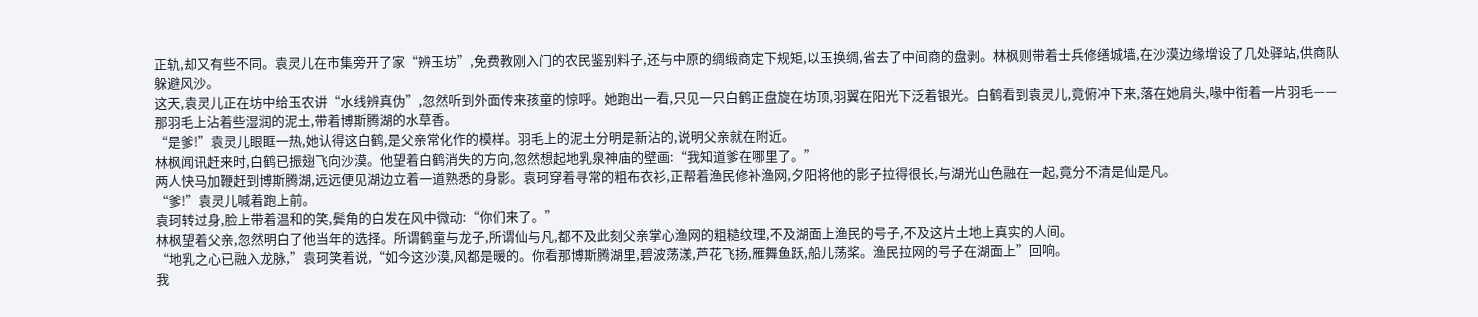正轨,却又有些不同。袁灵儿在市集旁开了家“辨玉坊”,免费教刚入门的农民鉴别料子,还与中原的绸缎商定下规矩,以玉换绸,省去了中间商的盘剥。林枫则带着士兵修缮城墙,在沙漠边缘增设了几处驿站,供商队躲避风沙。
这天,袁灵儿正在坊中给玉农讲“水线辨真伪”,忽然听到外面传来孩童的惊呼。她跑出一看,只见一只白鹤正盘旋在坊顶,羽翼在阳光下泛着银光。白鹤看到袁灵儿,竟俯冲下来,落在她肩头,喙中衔着一片羽毛——那羽毛上沾着些湿润的泥土,带着博斯腾湖的水草香。
“是爹!”袁灵儿眼眶一热,她认得这白鹤,是父亲常化作的模样。羽毛上的泥土分明是新沾的,说明父亲就在附近。
林枫闻讯赶来时,白鹤已振翅飞向沙漠。他望着白鹤消失的方向,忽然想起地乳泉神庙的壁画:“我知道爹在哪里了。”
两人快马加鞭赶到博斯腾湖,远远便见湖边立着一道熟悉的身影。袁珂穿着寻常的粗布衣衫,正帮着渔民修补渔网,夕阳将他的影子拉得很长,与湖光山色融在一起,竟分不清是仙是凡。
“爹!”袁灵儿喊着跑上前。
袁珂转过身,脸上带着温和的笑,鬓角的白发在风中微动:“你们来了。”
林枫望着父亲,忽然明白了他当年的选择。所谓鹤童与龙子,所谓仙与凡,都不及此刻父亲掌心渔网的粗糙纹理,不及湖面上渔民的号子,不及这片土地上真实的人间。
“地乳之心已融入龙脉,”袁珂笑着说,“如今这沙漠,风都是暖的。你看那博斯腾湖里,碧波荡漾,芦花飞扬,雁舞鱼跃,船儿荡桨。渔民拉网的号子在湖面上”回响。
我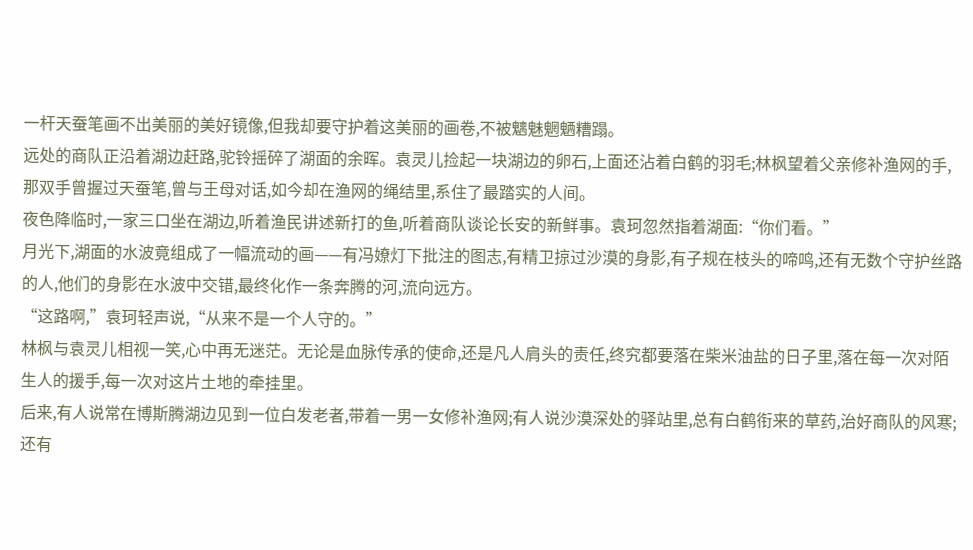一杆天蚕笔画不出美丽的美好镜像,但我却要守护着这美丽的画卷,不被魑魅魍魉糟蹋。
远处的商队正沿着湖边赶路,驼铃摇碎了湖面的余晖。袁灵儿捡起一块湖边的卵石,上面还沾着白鹤的羽毛;林枫望着父亲修补渔网的手,那双手曾握过天蚕笔,曾与王母对话,如今却在渔网的绳结里,系住了最踏实的人间。
夜色降临时,一家三口坐在湖边,听着渔民讲述新打的鱼,听着商队谈论长安的新鲜事。袁珂忽然指着湖面:“你们看。”
月光下,湖面的水波竟组成了一幅流动的画——有冯嫽灯下批注的图志,有精卫掠过沙漠的身影,有子规在枝头的啼鸣,还有无数个守护丝路的人,他们的身影在水波中交错,最终化作一条奔腾的河,流向远方。
“这路啊,”袁珂轻声说,“从来不是一个人守的。”
林枫与袁灵儿相视一笑,心中再无迷茫。无论是血脉传承的使命,还是凡人肩头的责任,终究都要落在柴米油盐的日子里,落在每一次对陌生人的援手,每一次对这片土地的牵挂里。
后来,有人说常在博斯腾湖边见到一位白发老者,带着一男一女修补渔网;有人说沙漠深处的驿站里,总有白鹤衔来的草药,治好商队的风寒;还有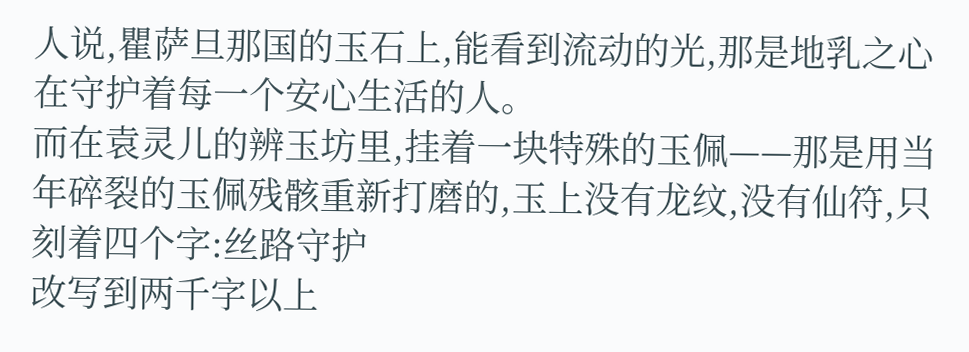人说,瞿萨旦那国的玉石上,能看到流动的光,那是地乳之心在守护着每一个安心生活的人。
而在袁灵儿的辨玉坊里,挂着一块特殊的玉佩——那是用当年碎裂的玉佩残骸重新打磨的,玉上没有龙纹,没有仙符,只刻着四个字:丝路守护
改写到两千字以上